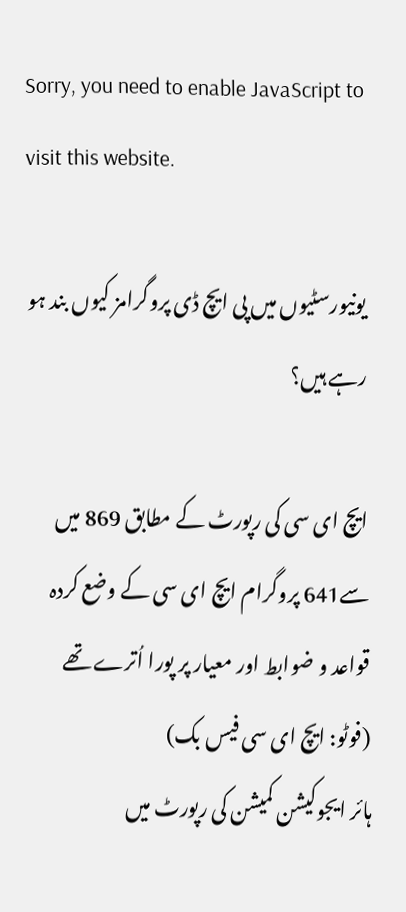Sorry, you need to enable JavaScript to visit this website.

یونیورسٹیوں میں پی ایچ ڈی پروگرامز کیوں بند ہو رہے ہیں؟

ایچ ای سی کی رپورٹ کے مطابق 869 میں سے641 پروگرام ایچ ای سی کے وضع کردہ قواعد و ضوابط اور معیار پر پورا اُترے تھے (فوٹو: ایچ ای سی فیس بک)
ہائر ایجوکیشن کمیشن کی رپورٹ میں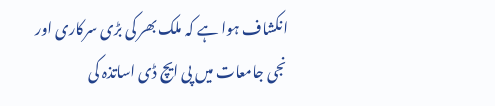انکشاف ہوا ہے کہ ملک بھر کی بڑی سرکاری اور نجی جامعات میں پی ایچ ڈی اساتذہ کی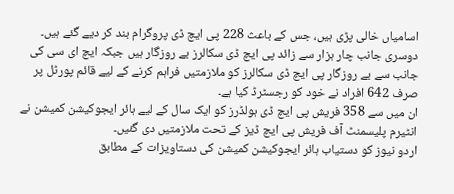اسامیاں خالی پڑی ہیں، جس کے باعث 228 پی ایچ ڈی پروگرام بند کر دیے گئے ہیں۔
دوسری جانب چار ہزار سے زائد پی ایچ ڈی سکالرز بے روزگار ہیں جبکہ ایچ ای سی کی جانب سے بے روزگار پی ایچ ڈی سکالرز کو ملازمتیں فراہم کرنے کے لیے قائم پورٹل پر صرف 642 افراد نے خود کو رجسٹرڈ کیا ہے۔
ان میں سے 358 فریش پی ایچ ڈی ہولڈرز کو ایک سال کے لیے ہائر ایجوکیشن کمیشن نے انٹیرم پلیسمنٹ آف فریش پی ایچ ڈیز کے تحت ملازمتیں دی گئیں۔
اردو نیوز کو دستیاب ہائر ایجوکیشن کمیشن کی دستاویزات کے مطابق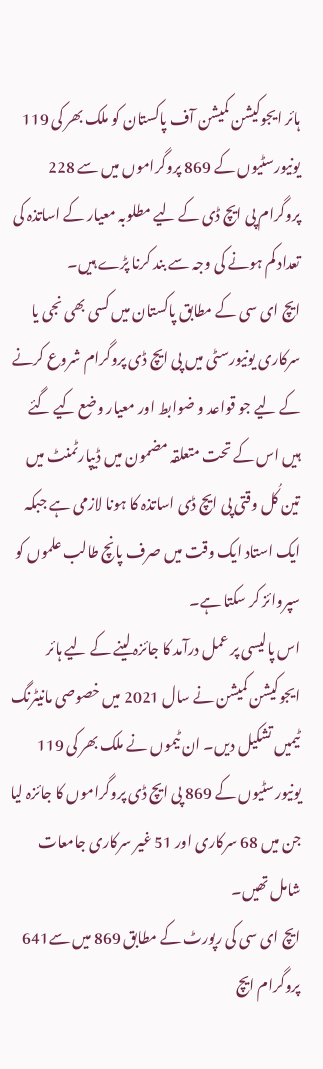ہائر ایجوکیشن کمیشن آف پاکستان کو ملک بھر کی 119 یونیورسٹیوں کے 869 پروگراموں میں سے 228 پروگرام پی ایچ ڈی کے لیے مطلوبہ معیار کے اساتذہ کی تعداد کم ہونے کی وجہ سے بند کرنا پڑے ہیں۔
ایچ ای سی کے مطابق پاکستان میں کسی بھی نجی یا سرکاری یونیورسٹی میں پی ایچ ڈی پروگرام شروع کرنے کے لیے جو قواعد و ضوابط اور معیار وضع کیے گئے ہیں اس کے تحت متعلقہ مضمون میں ڈیپارٹمنٹ میں تین کُل وقتی پی ایچ ڈی اساتذہ کا ہونا لازمی ہے جبکہ ایک استاد ایک وقت میں صرف پانچ طالب علموں کو سپروائز کر سکتا ہے۔
اس پالیسی پر عمل درآمد کا جائزہ لینے کے لیے ہائر ایجوکیشن کمیشن نے سال 2021 میں خصوصی مانیٹرنگ ٹیمیں تشکیل دیں۔ ان ٹیموں نے ملک بھر کی 119 یونیورسٹیوں کے 869 پی ایچ ڈی پروگراموں کا جائزہ لیا جن میں 68 سرکاری اور 51 غیر سرکاری جامعات شامل تھیں۔
ایچ ای سی کی رپورٹ کے مطابق 869 میں سے641 پروگرام ایچ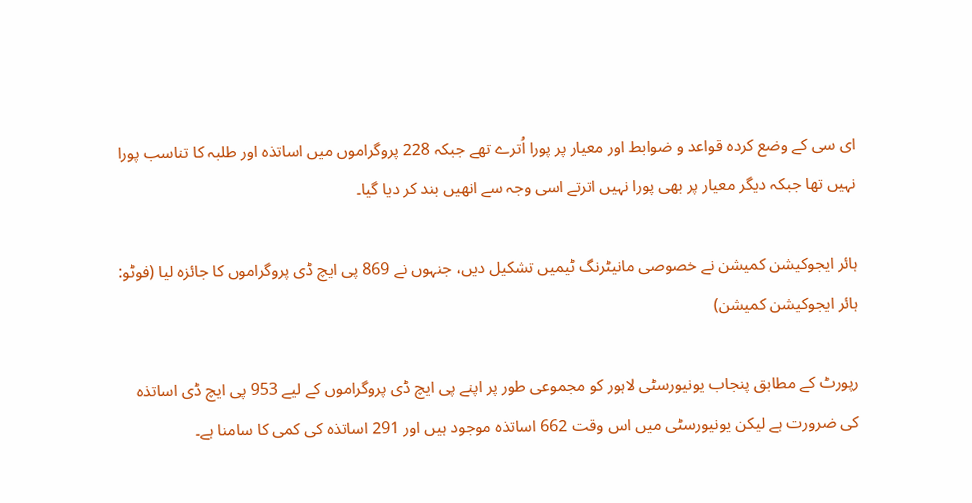ای سی کے وضع کردہ قواعد و ضوابط اور معیار پر پورا اُترے تھے جبکہ 228 پروگراموں میں اساتذہ اور طلبہ کا تناسب پورا نہیں تھا جبکہ دیگر معیار پر بھی پورا نہیں اترتے اسی وجہ سے انھیں بند کر دیا گیا۔

ہائر ایجوکیشن کمیشن نے خصوصی مانیٹرنگ ٹیمیں تشکیل دیں، جنہوں نے 869 پی ایچ ڈی پروگراموں کا جائزہ لیا (فوٹو: ہائر ایجوکیشن کمیشن)

رپورٹ کے مطابق پنجاب یونیورسٹی لاہور کو مجموعی طور پر اپنے پی ایچ ڈی پروگراموں کے لیے 953 پی ایچ ڈی اساتذہ کی ضرورت ہے لیکن یونیورسٹی میں اس وقت 662 اساتذہ موجود ہیں اور 291 اساتذہ کی کمی کا سامنا ہے۔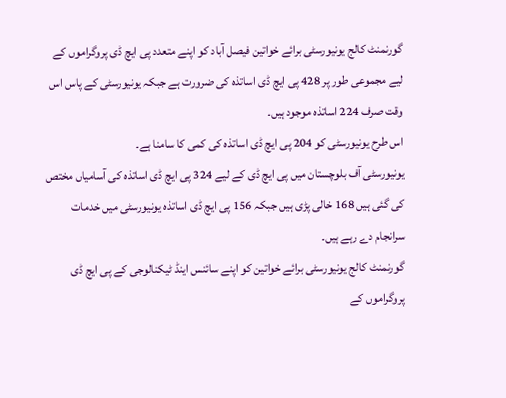گورنمنٹ کالج یونیورسٹی برائے خواتین فیصل آباد کو اپنے متعدد پی ایچ ڈی پروگراموں کے لیے مجموعی طور پر 428 پی ایچ ڈی اساتذہ کی ضرورت ہے جبکہ یونیورسٹی کے پاس اس وقت صرف 224 اساتذہ موجود ہیں۔
اس طرح یونیورسٹی کو 204 پی ایچ ڈی اساتذہ کی کمی کا سامنا ہے۔
یونیورسٹی آف بلوچستان میں پی ایچ ڈی کے لیے 324 پی ایچ ڈی اساتذہ کی آسامیاں مختص کی گئی ہیں 168 خالی پڑی ہیں جبکہ 156 پی ایچ ڈی اساتذہ یونیورسٹی میں خدمات سرانجام دے رہے ہیں۔
گورنمنٹ کالج یونیورسٹی برائے خواتین کو اپنے سائنس اینڈ ٹیکنالوجی کے پی ایچ ڈی پروگراموں کے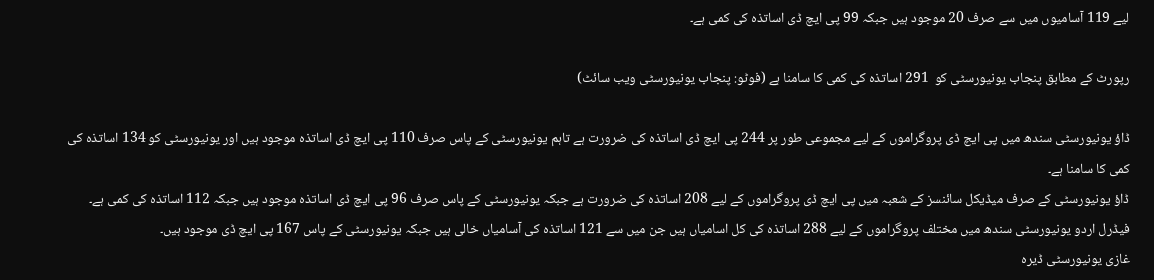لیے 119 آسامیوں میں سے صرف 20 موجود ہیں جبکہ 99 پی ایچ ڈی اساتذہ کی کمی ہے۔

رپورٹ کے مطابق پنجاب یونیورسٹی کو  291 اساتذہ کی کمی کا سامنا ہے (فوٹو: پنجاب یونیورسٹی ویب سائٹ)

ڈاؤ یونیورسٹی سندھ میں پی ایچ ڈی پروگراموں کے لیے مجموعی طور پر 244 پی ایچ ڈی اساتذہ کی ضرورت ہے تاہم یونیورسٹی کے پاس صرف 110 پی ایچ ڈی اساتذہ موجود ہیں اور یونیورسٹی کو 134 اساتذہ کی کمی کا سامنا ہے۔
ڈاؤ یونیورسٹی کے صرف میڈیکل سائنسز کے شعبہ میں پی ایچ ڈی پروگراموں کے لیے 208 اساتذہ کی ضرورت ہے جبکہ یونیورسٹی کے پاس صرف 96 پی ایچ ڈی اساتذہ موجود ہیں جبکہ 112 اساتذہ کی کمی ہے۔
فیڈرل اردو یونیورسٹی سندھ میں مختلف پروگراموں کے لیے 288 اساتذہ کی کل اسامیاں ہیں جن میں سے 121 اساتذہ کی آسامیاں خالی ہیں جبکہ یونیورسٹی کے پاس 167 پی ایچ ڈی موجود ہیں۔
غازی یونیورسٹی ڈیرہ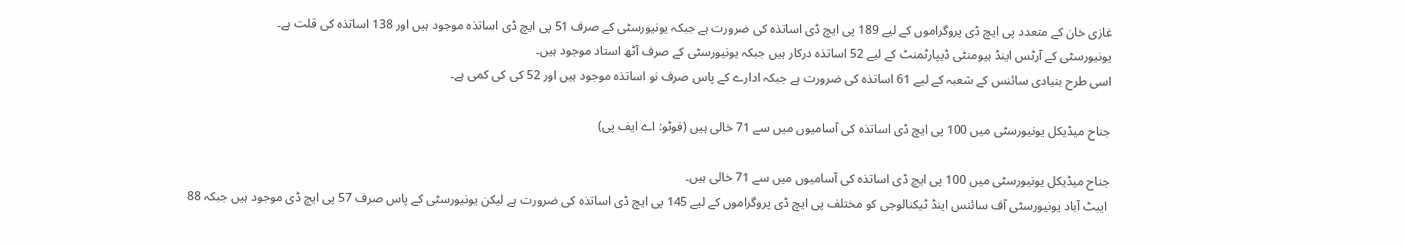غازی خان کے متعدد پی ایچ ڈی پروگراموں کے لیے 189 پی ایچ ڈی اساتذہ کی ضرورت ہے جبکہ یونیورسٹی کے صرف 51 پی ایچ ڈی اساتذہ موجود ہیں اور 138 اساتذہ کی قلت ہے۔
یونیورسٹی کے آرٹس اینڈ ہیومنٹی ڈیپارٹمنٹ کے لیے 52 اساتذہ درکار ہیں جبکہ یونیورسٹی کے صرف آٹھ استاد موجود ہیں۔
اسی طرح بنیادی سائنس کے شعبہ کے لیے 61 اساتذہ کی ضرورت ہے جبکہ ادارے کے پاس صرف نو اساتذہ موجود ہیں اور 52 کی کی کمی ہے۔

جناح میڈیکل یونیورسٹی میں 100 پی ایچ ڈی اساتذہ کی آسامیوں میں سے 71 خالی ہیں (فوٹو: اے ایف پی)

جناح میڈیکل یونیورسٹی میں 100 پی ایچ ڈی اساتذہ کی آسامیوں میں سے 71 خالی ہیں۔
 ایبٹ آباد یونیورسٹی آف سائنس اینڈ ٹیکنالوجی کو مختلف پی ایچ ڈی پروگراموں کے لیے 145 پی ایچ ڈی اساتذہ کی ضرورت ہے لیکن یونیورسٹی کے پاس صرف 57 پی ایچ ڈی موجود ہیں جبکہ 88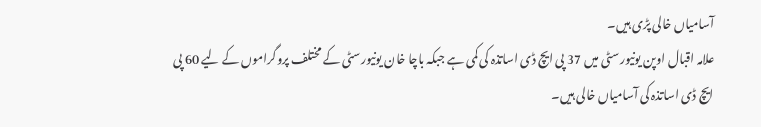آسامیاں خالی پڑی ہیں۔
علامہ اقبال اوپن یونیورسٹی میں 37 پی ایچ ڈی اساتذہ کی کمی ہے جبکہ باچا خان یونیورسٹی کے مختلف پروگراموں کے لیے 60 پی ایچ ڈی اساتذہ کی آسامیاں خالی ہیں۔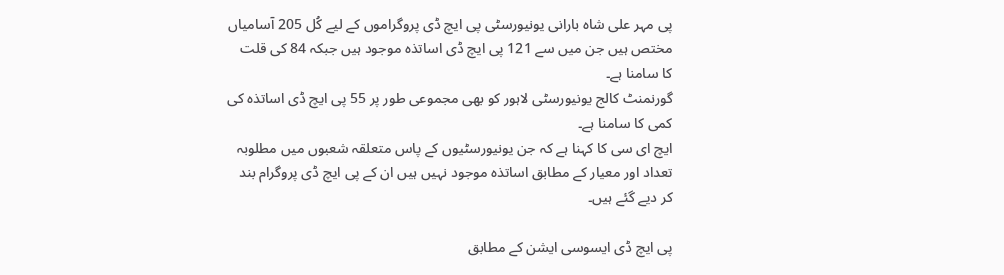پی مہر علی شاہ بارانی یونیورسٹی پی ایچ ڈی پروگراموں کے لیے کُل 205 آسامیاں مختص ہیں جن میں سے 121 پی ایچ ڈی اساتذہ موجود ہیں جبکہ 84 کی قلت کا سامنا ہے۔
گورنمنٹ کالج یونیورسٹی لاہور کو بھی مجموعی طور پر 55 پی ایچ ڈی اساتذہ کی کمی کا سامنا ہے۔
ایچ ای سی کا کہنا ہے کہ جن یونیورسٹیوں کے پاس متعلقہ شعبوں میں مطلوبہ تعداد اور معیار کے مطابق اساتذہ موجود نہیں ہیں ان کے پی ایچ ڈی پروگرام بند کر دیے گئے ہیں۔

پی ایچ ڈی ایسوسی ایشن کے مطابق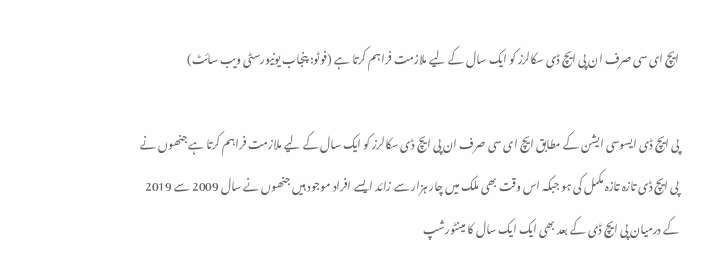ایچ ای سی صرف ان پی ایچ ڈی سکالرز کو ایک سال کے لیے ملازمت فراہم کرتا ہے (فوٹو: پنجاب یونیورسٹی ویب سائٹ)

پی ایچ ڈی ایسوسی ایشن کے مطابق ایچ ای سی صرف ان پی ایچ ڈی سکالرز کو ایک سال کے لیے ملازمت فراہم کرتا ہے جنھوں نے پی ایچ ڈی تازہ تازہ مکمل کی ہو جبکہ اس وقت بھی ملک میں چار ہزار سے زائد ایسے افراد موجود ہیں جنھوں نے سال 2009 سے 2019 کے درمیان پی ایچ ڈی کے بعد بھی ایک ایک سال کا مینٹورشپ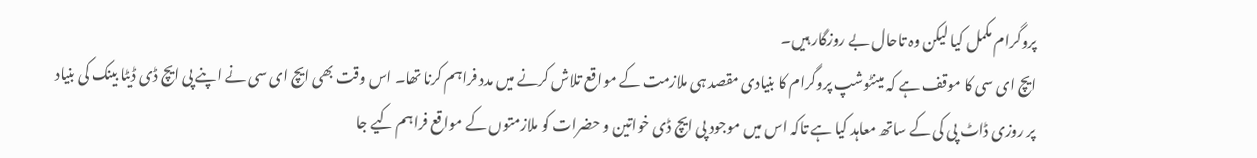پروگرام مکمل کیا لیکن وہ تاحال بے روزگار ہیں۔
ایچ ای سی کا موقف ہے کہ مینٹوشپ پروگرام کا بنیادی مقصد ہی ملازمت کے مواقع تلاش کرنے میں مدد فراہم کرنا تھا۔ اس وقت بھی ایچ ای سی نے اپنے پی ایچ ڈی ڈیٹا بینک کی بنیاد پر روزی ڈاٹ پی کی کے ساتھ معاہد کیا ہے تاکہ اس میں موجود پی ایچ ڈی خواتین و حضرات کو ملازمتوں کے مواقع فراہم کیے جا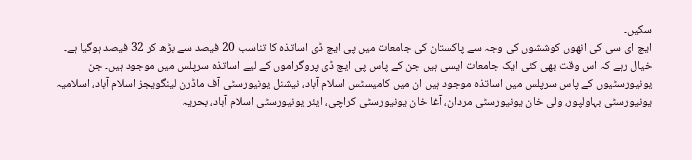سکیں۔
ایچ ای سی کی انھوں کوششوں کی وجہ سے پاکستان کی جامعات میں پی ایچ ڈی اساتذہ کا تناسب 20 فیصد سے بڑھ کر 32 فیصد ہوگیا ہے۔
خیال رہے کہ اس وقت بھی کئی ایک جامعات ایسی ہیں جن کے پاس پی ایچ ڈی پروگراموں کے لیے اساتذہ سرپلس میں موجود ہیں۔ جن یونیورسٹیوں کے پاس سرپلس میں اساتذہ موجود ہیں ان میں کامیسٹس اسلام آباد، نیشنل یونیورسٹی آف ماڈرن لینگویجز اسلام آباد، اسلامیہ یونیورسٹی بہاولپور، ولی خان یونیورسٹی مردان، آغا خان یونیورسٹی کراچی، ایئر یونیورسٹی اسلام آباد، بحریہ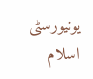یونیورسٹی اسلام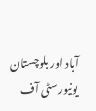آباد اور بلوچستان یونیورسٹی آف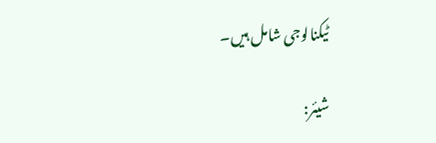ٹیکنالوجی شامل ہیں۔

شیئر: